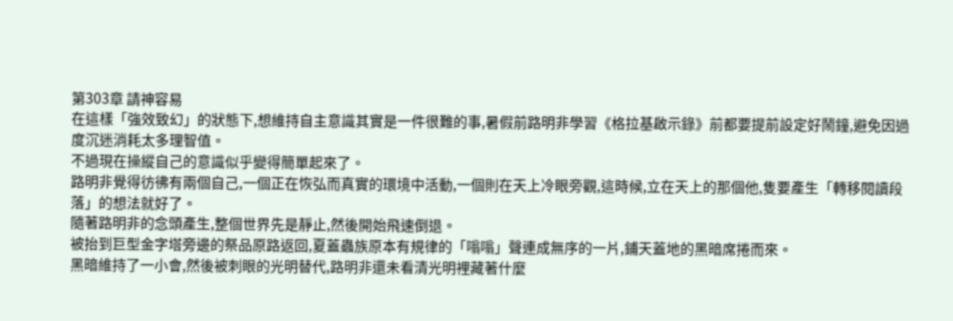第303章 請神容易
在這樣「強效致幻」的狀態下,想維持自主意識其實是一件很難的事,暑假前路明非學習《格拉基啟示錄》前都要提前設定好鬧鐘,避免因過度沉迷消耗太多理智值。
不過現在操縱自己的意識似乎變得簡單起來了。
路明非覺得彷彿有兩個自己,一個正在恢弘而真實的環境中活動,一個則在天上冷眼旁觀,這時候,立在天上的那個他,隻要產生「轉移閱讀段落」的想法就好了。
隨著路明非的念頭產生,整個世界先是靜止,然後開始飛速倒退。
被抬到巨型金字塔旁邊的祭品原路返回,夏蓋蟲族原本有規律的「嗡嗡」聲連成無序的一片,鋪天蓋地的黑暗席捲而來。
黑暗維持了一小會,然後被刺眼的光明替代,路明非還未看清光明裡藏著什麼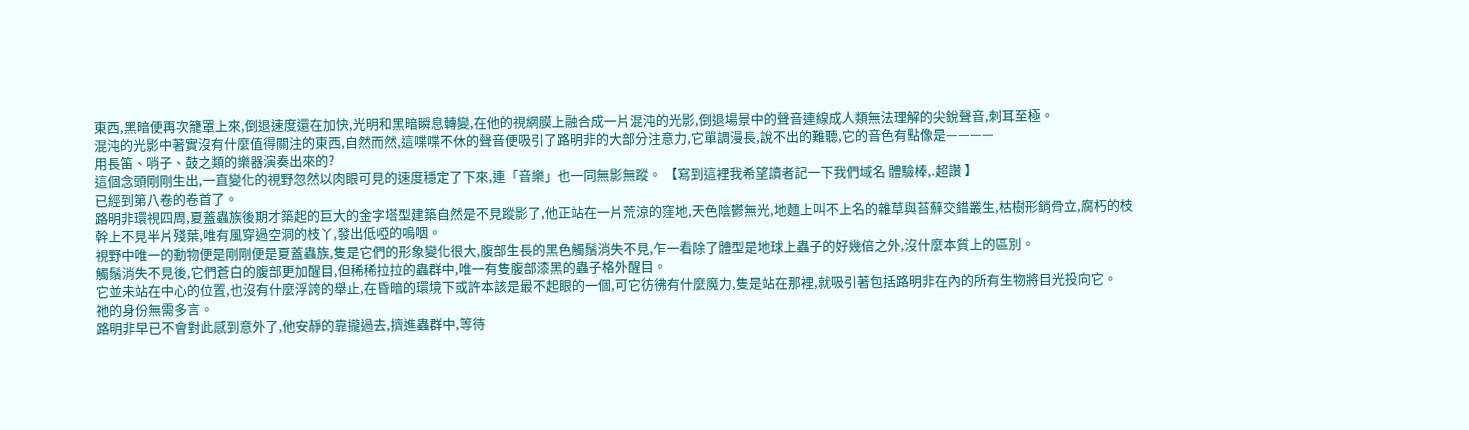東西,黑暗便再次籠罩上來,倒退速度還在加快,光明和黑暗瞬息轉變,在他的視網膜上融合成一片混沌的光影,倒退場景中的聲音連線成人類無法理解的尖銳聲音,刺耳至極。
混沌的光影中著實沒有什麼值得關注的東西,自然而然,這喋喋不休的聲音便吸引了路明非的大部分注意力,它單調漫長,說不出的難聽,它的音色有點像是————
用長笛、哨子、鼓之類的樂器演奏出來的?
這個念頭剛剛生出,一直變化的視野忽然以肉眼可見的速度穩定了下來,連「音樂」也一同無影無蹤。 【寫到這裡我希望讀者記一下我們域名 體驗棒,.超讚 】
已經到第八卷的卷首了。
路明非環視四周,夏蓋蟲族後期才築起的巨大的金字塔型建築自然是不見蹤影了,他正站在一片荒涼的窪地,天色陰鬱無光,地麵上叫不上名的雜草與苔蘚交錯叢生,枯樹形銷骨立,腐朽的枝幹上不見半片殘葉,唯有風穿過空洞的枝丫,發出低啞的嗚咽。
視野中唯一的動物便是剛剛便是夏蓋蟲族,隻是它們的形象變化很大,腹部生長的黑色觸鬚消失不見,乍一看除了體型是地球上蟲子的好幾倍之外,沒什麼本質上的區別。
觸鬚消失不見後,它們蒼白的腹部更加醒目,但稀稀拉拉的蟲群中,唯一有隻腹部漆黑的蟲子格外醒目。
它並未站在中心的位置,也沒有什麼浮誇的舉止,在昏暗的環境下或許本該是最不起眼的一個,可它彷彿有什麼魔力,隻是站在那裡,就吸引著包括路明非在內的所有生物將目光投向它。
祂的身份無需多言。
路明非早已不會對此感到意外了,他安靜的靠攏過去,擠進蟲群中,等待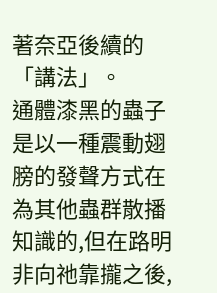著奈亞後續的「講法」。
通體漆黑的蟲子是以一種震動翅膀的發聲方式在為其他蟲群散播知識的,但在路明非向祂靠攏之後,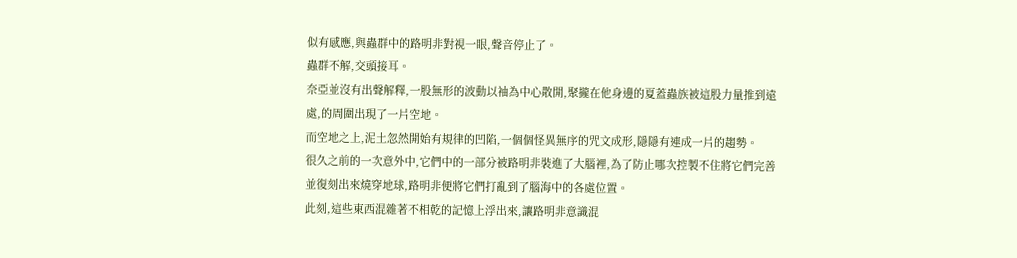似有感應,與蟲群中的路明非對視一眼,聲音停止了。
蟲群不解,交頭接耳。
奈亞並沒有出聲解釋,一股無形的波動以袖為中心散開,聚攏在他身邊的夏蓋蟲族被這股力量推到遠處,的周圍出現了一片空地。
而空地之上,泥土忽然開始有規律的凹陷,一個個怪異無序的咒文成形,隱隱有連成一片的趨勢。
很久之前的一次意外中,它們中的一部分被路明非裝進了大腦裡,為了防止哪次控製不住將它們完善並復刻出來燒穿地球,路明非便將它們打亂到了腦海中的各處位置。
此刻,這些東西混雜著不相乾的記憶上浮出來,讓路明非意識混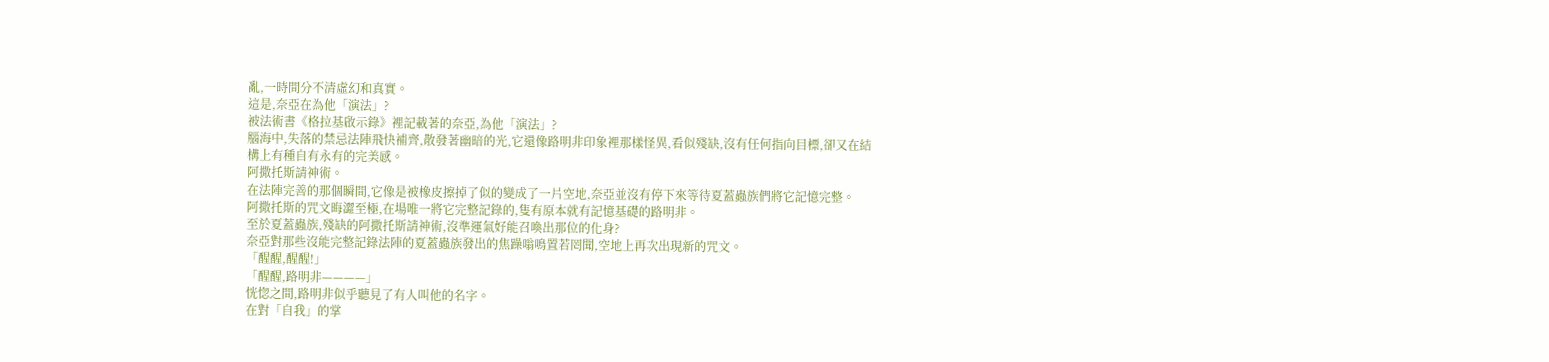亂,一時間分不清虛幻和真實。
這是,奈亞在為他「演法」?
被法術書《格拉基啟示錄》裡記載著的奈亞,為他「演法」?
腦海中,失落的禁忌法陣飛快補齊,散發著幽暗的光,它還像路明非印象裡那樣怪異,看似殘缺,沒有任何指向目標,卻又在結構上有種自有永有的完美感。
阿撒托斯請神術。
在法陣完善的那個瞬間,它像是被橡皮擦掉了似的變成了一片空地,奈亞並沒有停下來等待夏蓋蟲族們將它記憶完整。
阿撒托斯的咒文晦澀至極,在場唯一將它完整記錄的,隻有原本就有記憶基礎的路明非。
至於夏蓋蟲族,殘缺的阿撒托斯請神術,沒準運氣好能召喚出那位的化身?
奈亞對那些沒能完整記錄法陣的夏蓋蟲族發出的焦躁嗡鳴置若罔聞,空地上再次出現新的咒文。
「醒醒,醒醒!」
「醒醒,路明非————」
恍惚之間,路明非似乎聽見了有人叫他的名字。
在對「自我」的掌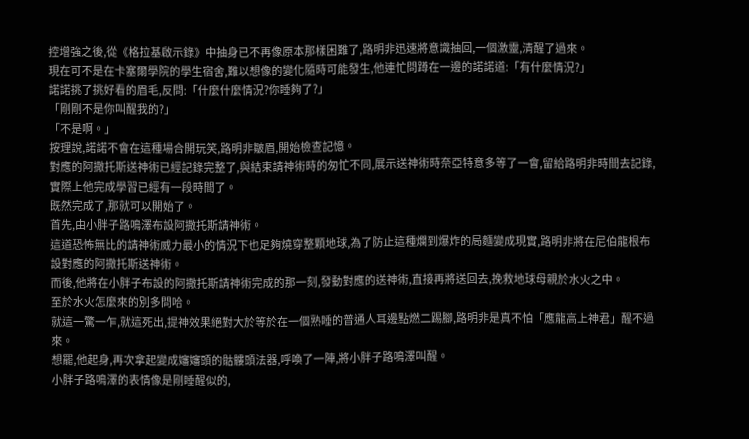控增強之後,從《格拉基啟示錄》中抽身已不再像原本那樣困難了,路明非迅速將意識抽回,一個激靈,清醒了過來。
現在可不是在卡塞爾學院的學生宿舍,難以想像的變化隨時可能發生,他連忙問蹲在一邊的諾諾道:「有什麼情況?」
諾諾挑了挑好看的眉毛,反問:「什麼什麼情況?你睡夠了?」
「剛剛不是你叫醒我的?」
「不是啊。」
按理說,諾諾不會在這種場合開玩笑,路明非皺眉,開始檢查記憶。
對應的阿撒托斯送神術已經記錄完整了,與結束請神術時的匆忙不同,展示送神術時奈亞特意多等了一會,留給路明非時間去記錄,實際上他完成學習已經有一段時間了。
既然完成了,那就可以開始了。
首先,由小胖子路鳴澤布設阿撒托斯請神術。
這道恐怖無比的請神術威力最小的情況下也足夠燒穿整顆地球,為了防止這種爛到爆炸的局麵變成現實,路明非將在尼伯龍根布設對應的阿撒托斯送神術。
而後,他將在小胖子布設的阿撒托斯請神術完成的那一刻,發動對應的送神術,直接再將送回去,挽救地球母親於水火之中。
至於水火怎麼來的別多問哈。
就這一驚一乍,就這死出,提神效果絕對大於等於在一個熟睡的普通人耳邊點燃二踢腳,路明非是真不怕「應龍高上神君」醒不過來。
想罷,他起身,再次拿起變成嬸嬸頭的骷髏頭法器,呼喚了一陣,將小胖子路鳴澤叫醒。
小胖子路鳴澤的表情像是剛睡醒似的,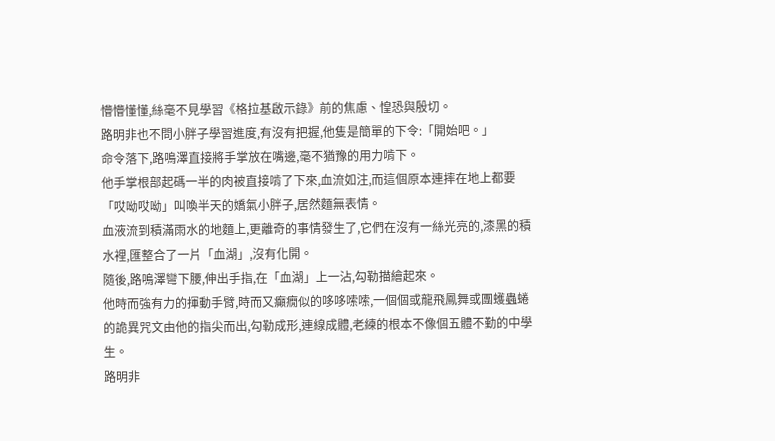懵懵懂懂,絲毫不見學習《格拉基啟示錄》前的焦慮、惶恐與殷切。
路明非也不問小胖子學習進度,有沒有把握,他隻是簡單的下令:「開始吧。」
命令落下,路鳴澤直接將手掌放在嘴邊,毫不猶豫的用力啃下。
他手掌根部起碼一半的肉被直接啃了下來,血流如注,而這個原本連摔在地上都要「哎呦哎呦」叫喚半天的嬌氣小胖子,居然麵無表情。
血液流到積滿雨水的地麵上,更離奇的事情發生了,它們在沒有一絲光亮的,漆黑的積水裡,匯整合了一片「血湖」,沒有化開。
隨後,路鳴澤彎下腰,伸出手指,在「血湖」上一沾,勾勒描繪起來。
他時而強有力的揮動手臂,時而又癲癇似的哆哆嗦嗦,一個個或龍飛鳳舞或團蠖蟲蜷的詭異咒文由他的指尖而出,勾勒成形,連線成體,老練的根本不像個五體不勤的中學生。
路明非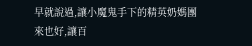早就說過,讓小魔鬼手下的精英奶媽團來也好,讓百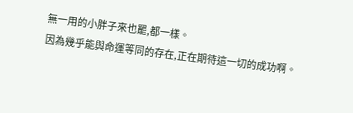無一用的小胖子來也罷,都一樣。
因為幾乎能與命運等同的存在,正在期待這一切的成功啊。